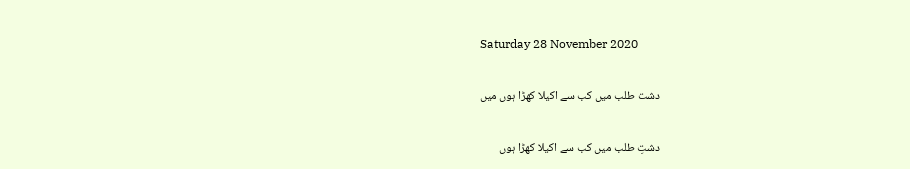Saturday 28 November 2020

دشت طلب میں کب سے اکیلا کھڑا ہوں میں

دشتِ طلب میں کب سے اکیلا کھڑا ہوں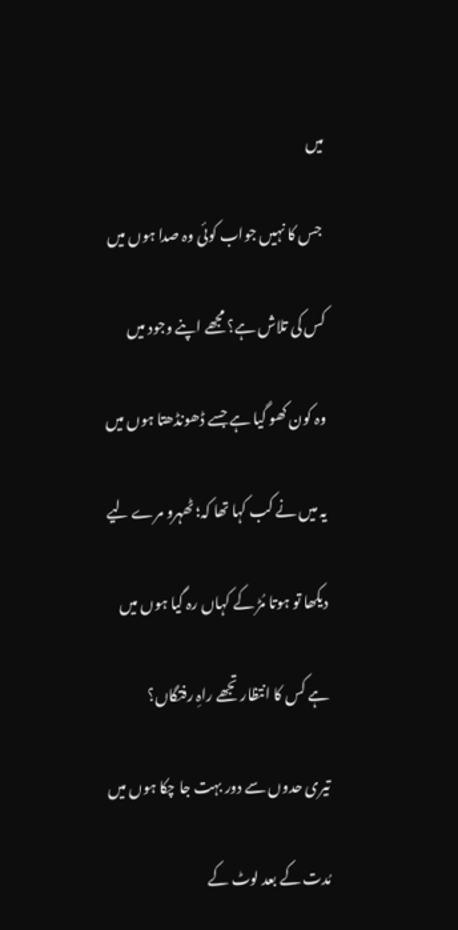میں

 جس کا نہیں جواب کوئی وہ صدا ہوں میں

کس کی تلاش ہے؟ مجھے اپنے وجود میں

وہ کون کھو گیا ہے جسے ڈھونڈھتا ہوں میں

یہ میں نے کب کہا تھا کہ؛ ٹھہرو مرے لیے

دیکھا تو ہوتا مُڑ کے کہاں رہ گیا ہوں میں

ہے کس کا انتظار تجھے راہِ رفتگاں؟

تیری حدوں سے دور بہت جا چکا ہوں میں

مُدت کے بعد لوٹ کے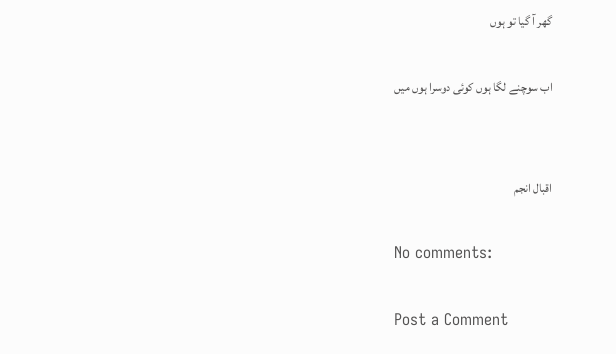گھر آ گیا تو ہوں

اب سوچنے لگا ہوں کوئی دوسرا ہوں میں


اقبال انجم

No comments:

Post a Comment